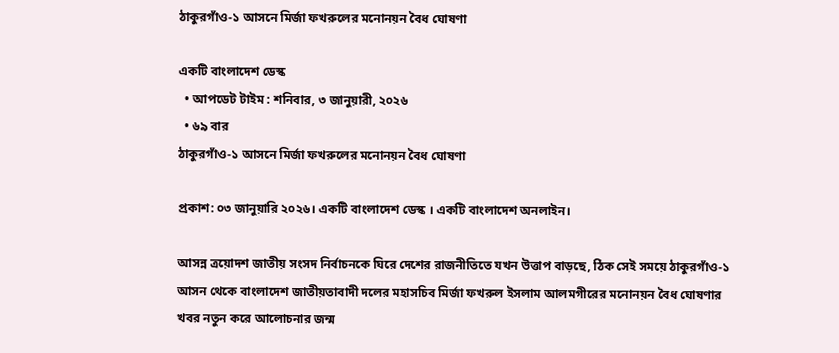ঠাকুরগাঁও-১ আসনে মির্জা ফখরুলের মনোনয়ন বৈধ ঘোষণা

একটি বাংলাদেশ ডেস্ক
  • আপডেট টাইম : শনিবার, ৩ জানুয়ারী, ২০২৬
  • ৬৯ বার
ঠাকুরগাঁও-১ আসনে মির্জা ফখরুলের মনোনয়ন বৈধ ঘোষণা

প্রকাশ: ০৩ জানুয়ারি ২০২৬। একটি বাংলাদেশ ডেস্ক । একটি বাংলাদেশ অনলাইন।

আসন্ন ত্রয়োদশ জাতীয় সংসদ নির্বাচনকে ঘিরে দেশের রাজনীতিতে যখন উত্তাপ বাড়ছে, ঠিক সেই সময়ে ঠাকুরগাঁও-১ আসন থেকে বাংলাদেশ জাতীয়তাবাদী দলের মহাসচিব মির্জা ফখরুল ইসলাম আলমগীরের মনোনয়ন বৈধ ঘোষণার খবর নতুন করে আলোচনার জন্ম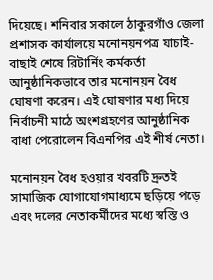দিয়েছে। শনিবার সকালে ঠাকুরগাঁও জেলা প্রশাসক কার্যালয়ে মনোনয়নপত্র যাচাই-বাছাই শেষে রিটার্নিং কর্মকর্তা আনুষ্ঠানিকভাবে তার মনোনয়ন বৈধ ঘোষণা করেন। এই ঘোষণার মধ্য দিয়ে নির্বাচনী মাঠে অংশগ্রহণের আনুষ্ঠানিক বাধা পেরোলেন বিএনপির এই শীর্ষ নেতা।

মনোনয়ন বৈধ হওয়ার খবরটি দ্রুতই সামাজিক যোগাযোগমাধ্যমে ছড়িয়ে পড়ে এবং দলের নেতাকর্মীদের মধ্যে স্বস্তি ও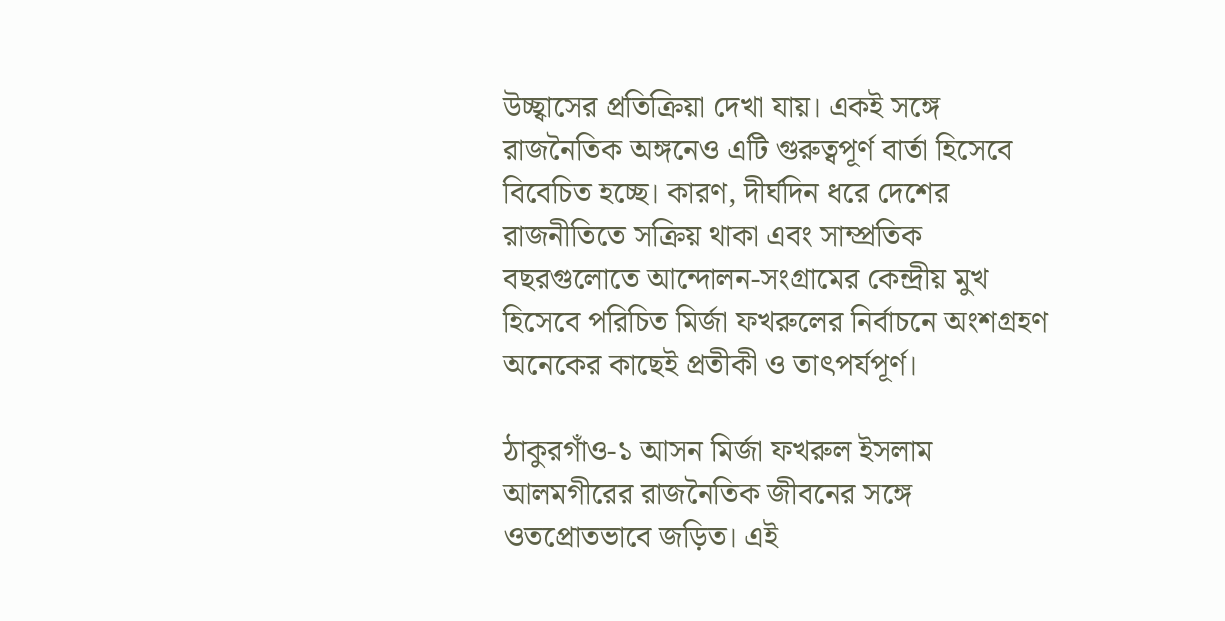উচ্ছ্বাসের প্রতিক্রিয়া দেখা যায়। একই সঙ্গে রাজনৈতিক অঙ্গনেও এটি গুরুত্বপূর্ণ বার্তা হিসেবে বিবেচিত হচ্ছে। কারণ, দীর্ঘদিন ধরে দেশের রাজনীতিতে সক্রিয় থাকা এবং সাম্প্রতিক বছরগুলোতে আন্দোলন-সংগ্রামের কেন্দ্রীয় মুখ হিসেবে পরিচিত মির্জা ফখরুলের নির্বাচনে অংশগ্রহণ অনেকের কাছেই প্রতীকী ও তাৎপর্যপূর্ণ।

ঠাকুরগাঁও-১ আসন মির্জা ফখরুল ইসলাম আলমগীরের রাজনৈতিক জীবনের সঙ্গে ওতপ্রোতভাবে জড়িত। এই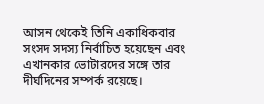আসন থেকেই তিনি একাধিকবার সংসদ সদস্য নির্বাচিত হয়েছেন এবং এখানকার ভোটারদের সঙ্গে তার দীর্ঘদিনের সম্পর্ক রয়েছে।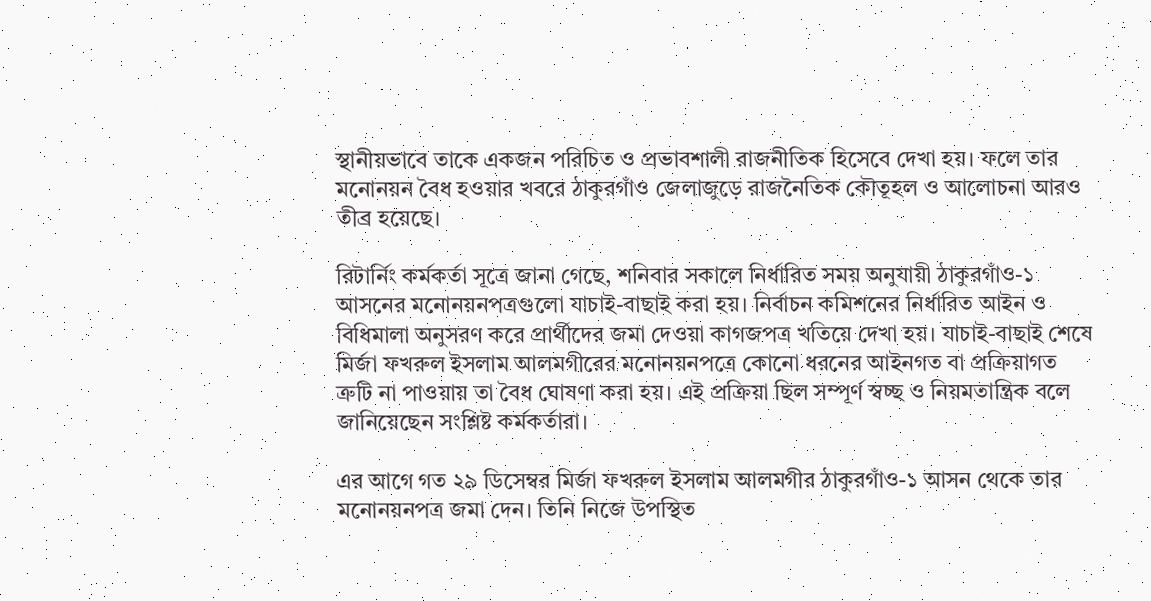স্থানীয়ভাবে তাকে একজন পরিচিত ও প্রভাবশালী রাজনীতিক হিসেবে দেখা হয়। ফলে তার মনোনয়ন বৈধ হওয়ার খবরে ঠাকুরগাঁও জেলাজুড়ে রাজনৈতিক কৌতূহল ও আলোচনা আরও তীব্র হয়েছে।

রিটার্নিং কর্মকর্তা সূত্রে জানা গেছে, শনিবার সকালে নির্ধারিত সময় অনুযায়ী ঠাকুরগাঁও-১ আসনের মনোনয়নপত্রগুলো যাচাই-বাছাই করা হয়। নির্বাচন কমিশনের নির্ধারিত আইন ও বিধিমালা অনুসরণ করে প্রার্থীদের জমা দেওয়া কাগজপত্র খতিয়ে দেখা হয়। যাচাই-বাছাই শেষে মির্জা ফখরুল ইসলাম আলমগীরের মনোনয়নপত্রে কোনো ধরনের আইনগত বা প্রক্রিয়াগত ত্রুটি না পাওয়ায় তা বৈধ ঘোষণা করা হয়। এই প্রক্রিয়া ছিল সম্পূর্ণ স্বচ্ছ ও নিয়মতান্ত্রিক বলে জানিয়েছেন সংশ্লিষ্ট কর্মকর্তারা।

এর আগে গত ২৯ ডিসেম্বর মির্জা ফখরুল ইসলাম আলমগীর ঠাকুরগাঁও-১ আসন থেকে তার মনোনয়নপত্র জমা দেন। তিনি নিজে উপস্থিত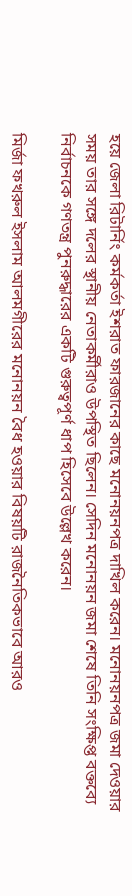হয়ে জেলা রিটার্নিং কর্মকর্তা ইশরাত ফারজানের কাছে মনোনয়নপত্র দাখিল করেন। মনোনয়নপত্র জমা দেওয়ার সময় তার সঙ্গে দলের স্থানীয় নেতাকর্মীরাও উপস্থিত ছিলেন। সেদিন মনোনয়ন জমা শেষে তিনি সংক্ষিপ্ত বক্তব্যে নির্বাচনকে গণতন্ত্র পুনরুদ্ধারের একটি গুরুত্বপূর্ণ ধাপ হিসেবে উল্লেখ করেন।

মির্জা ফখরুল ইসলাম আলমগীরের মনোনয়ন বৈধ হওয়ার বিষয়টি রাজনৈতিকভাবে আরও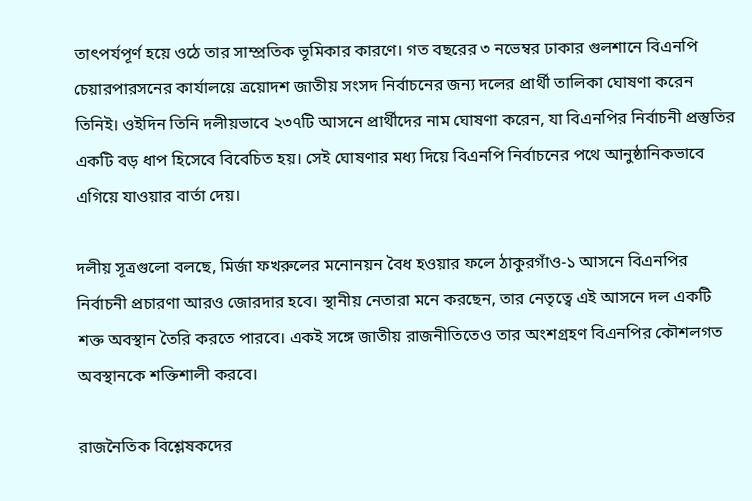তাৎপর্যপূর্ণ হয়ে ওঠে তার সাম্প্রতিক ভূমিকার কারণে। গত বছরের ৩ নভেম্বর ঢাকার গুলশানে বিএনপি চেয়ারপারসনের কার্যালয়ে ত্রয়োদশ জাতীয় সংসদ নির্বাচনের জন্য দলের প্রার্থী তালিকা ঘোষণা করেন তিনিই। ওইদিন তিনি দলীয়ভাবে ২৩৭টি আসনে প্রার্থীদের নাম ঘোষণা করেন, যা বিএনপির নির্বাচনী প্রস্তুতির একটি বড় ধাপ হিসেবে বিবেচিত হয়। সেই ঘোষণার মধ্য দিয়ে বিএনপি নির্বাচনের পথে আনুষ্ঠানিকভাবে এগিয়ে যাওয়ার বার্তা দেয়।

দলীয় সূত্রগুলো বলছে, মির্জা ফখরুলের মনোনয়ন বৈধ হওয়ার ফলে ঠাকুরগাঁও-১ আসনে বিএনপির নির্বাচনী প্রচারণা আরও জোরদার হবে। স্থানীয় নেতারা মনে করছেন, তার নেতৃত্বে এই আসনে দল একটি শক্ত অবস্থান তৈরি করতে পারবে। একই সঙ্গে জাতীয় রাজনীতিতেও তার অংশগ্রহণ বিএনপির কৌশলগত অবস্থানকে শক্তিশালী করবে।

রাজনৈতিক বিশ্লেষকদের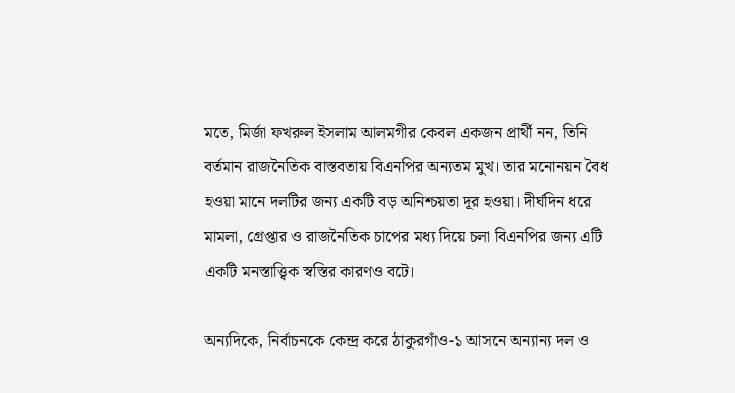মতে, মির্জা ফখরুল ইসলাম আলমগীর কেবল একজন প্রার্থী নন, তিনি বর্তমান রাজনৈতিক বাস্তবতায় বিএনপির অন্যতম মুখ। তার মনোনয়ন বৈধ হওয়া মানে দলটির জন্য একটি বড় অনিশ্চয়তা দূর হওয়া। দীর্ঘদিন ধরে মামলা, গ্রেপ্তার ও রাজনৈতিক চাপের মধ্য দিয়ে চলা বিএনপির জন্য এটি একটি মনস্তাত্ত্বিক স্বস্তির কারণও বটে।

অন্যদিকে, নির্বাচনকে কেন্দ্র করে ঠাকুরগাঁও-১ আসনে অন্যান্য দল ও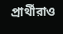প্রার্থীরাও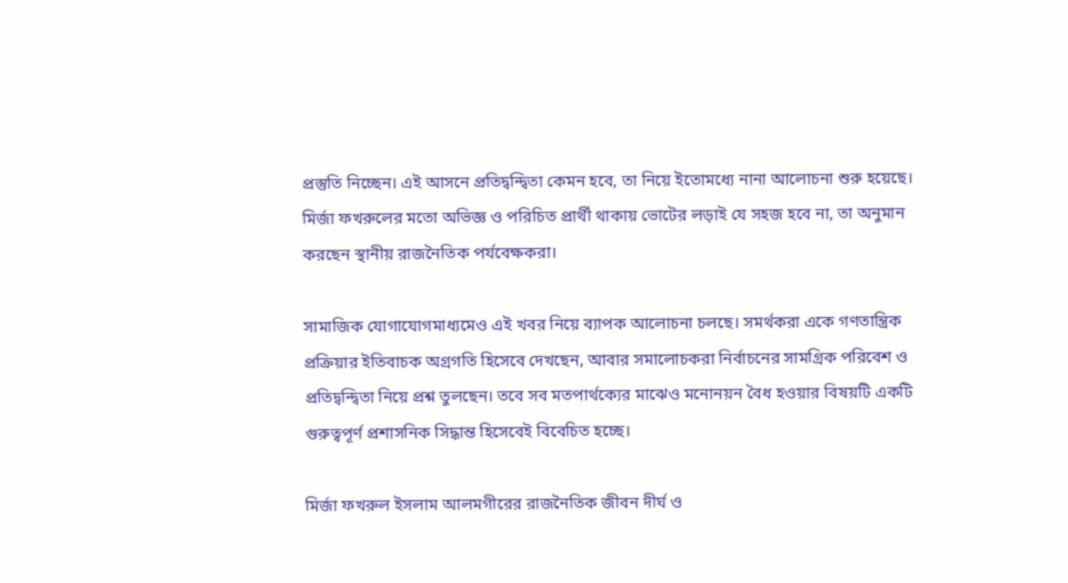প্রস্তুতি নিচ্ছেন। এই আসনে প্রতিদ্বন্দ্বিতা কেমন হবে, তা নিয়ে ইতোমধ্যে নানা আলোচনা শুরু হয়েছে। মির্জা ফখরুলের মতো অভিজ্ঞ ও পরিচিত প্রার্থী থাকায় ভোটের লড়াই যে সহজ হবে না, তা অনুমান করছেন স্থানীয় রাজনৈতিক পর্যবেক্ষকরা।

সামাজিক যোগাযোগমাধ্যমেও এই খবর নিয়ে ব্যাপক আলোচনা চলছে। সমর্থকরা একে গণতান্ত্রিক প্রক্রিয়ার ইতিবাচক অগ্রগতি হিসেবে দেখছেন, আবার সমালোচকরা নির্বাচনের সামগ্রিক পরিবেশ ও প্রতিদ্বন্দ্বিতা নিয়ে প্রশ্ন তুলছেন। তবে সব মতপার্থক্যের মাঝেও মনোনয়ন বৈধ হওয়ার বিষয়টি একটি গুরুত্বপূর্ণ প্রশাসনিক সিদ্ধান্ত হিসেবেই বিবেচিত হচ্ছে।

মির্জা ফখরুল ইসলাম আলমগীরের রাজনৈতিক জীবন দীর্ঘ ও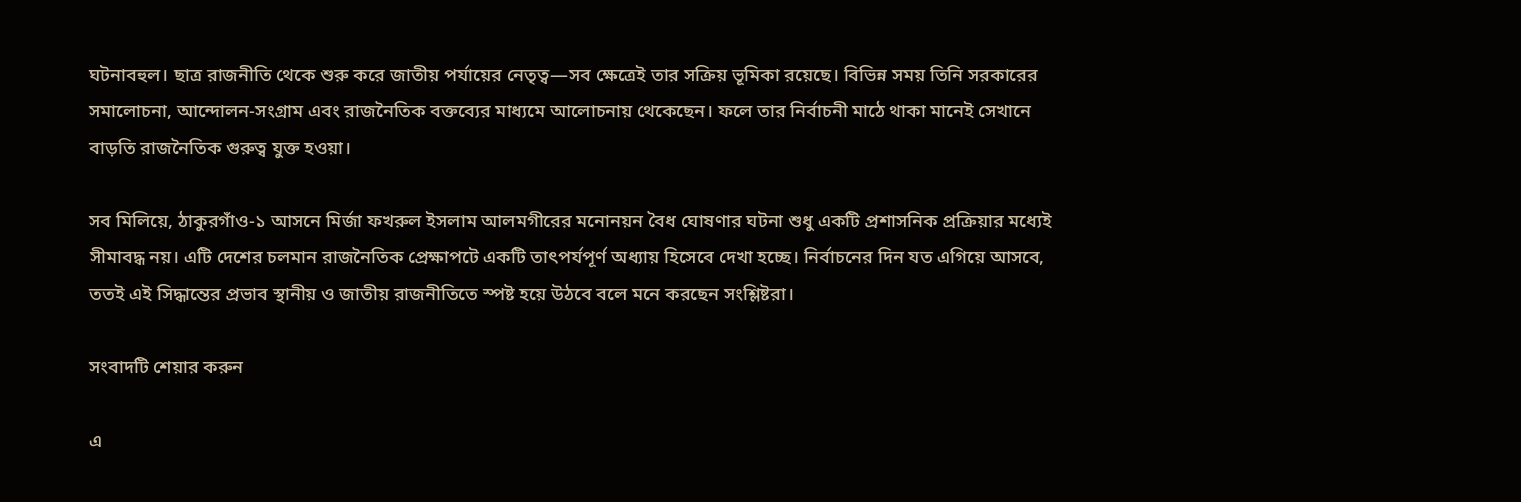ঘটনাবহুল। ছাত্র রাজনীতি থেকে শুরু করে জাতীয় পর্যায়ের নেতৃত্ব—সব ক্ষেত্রেই তার সক্রিয় ভূমিকা রয়েছে। বিভিন্ন সময় তিনি সরকারের সমালোচনা, আন্দোলন-সংগ্রাম এবং রাজনৈতিক বক্তব্যের মাধ্যমে আলোচনায় থেকেছেন। ফলে তার নির্বাচনী মাঠে থাকা মানেই সেখানে বাড়তি রাজনৈতিক গুরুত্ব যুক্ত হওয়া।

সব মিলিয়ে, ঠাকুরগাঁও-১ আসনে মির্জা ফখরুল ইসলাম আলমগীরের মনোনয়ন বৈধ ঘোষণার ঘটনা শুধু একটি প্রশাসনিক প্রক্রিয়ার মধ্যেই সীমাবদ্ধ নয়। এটি দেশের চলমান রাজনৈতিক প্রেক্ষাপটে একটি তাৎপর্যপূর্ণ অধ্যায় হিসেবে দেখা হচ্ছে। নির্বাচনের দিন যত এগিয়ে আসবে, ততই এই সিদ্ধান্তের প্রভাব স্থানীয় ও জাতীয় রাজনীতিতে স্পষ্ট হয়ে উঠবে বলে মনে করছেন সংশ্লিষ্টরা।

সংবাদটি শেয়ার করুন

এ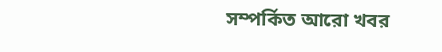সম্পর্কিত আরো খবর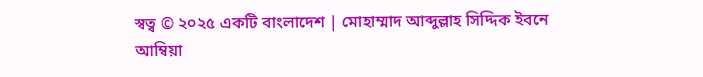স্বত্ব © ২০২৫ একটি বাংলাদেশ | মোহাম্মাদ আব্দুল্লাহ সিদ্দিক ইবনে আম্বিয়া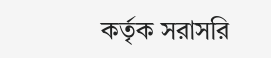কর্তৃক সরাসরি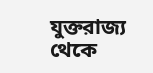যুক্তরাজ্য থেকে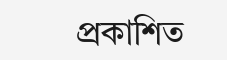প্রকাশিত